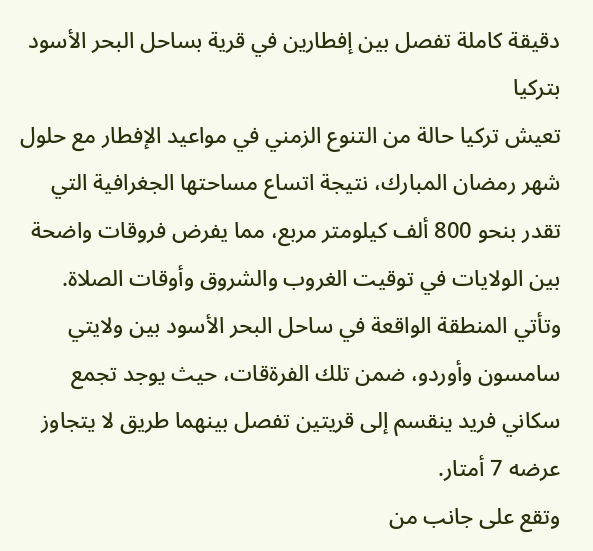دقيقة كاملة تفصل بين إفطارين في قرية بساحل البحر الأسود بتركيا
تعيش تركيا حالة من التنوع الزمني في مواعيد الإفطار مع حلول شهر رمضان المبارك، نتيجة اتساع مساحتها الجغرافية التي تقدر بنحو 800 ألف كيلومتر مربع، مما يفرض فروقات واضحة بين الولايات في توقيت الغروب والشروق وأوقات الصلاة.
وتأتي المنطقة الواقعة في ساحل البحر الأسود بين ولايتي سامسون وأوردو، ضمن تلك الفرةقات، حيث يوجد تجمع سكاني فريد ينقسم إلى قريتين تفصل بينهما طريق لا يتجاوز عرضه 7 أمتار.
وتقع على جانب من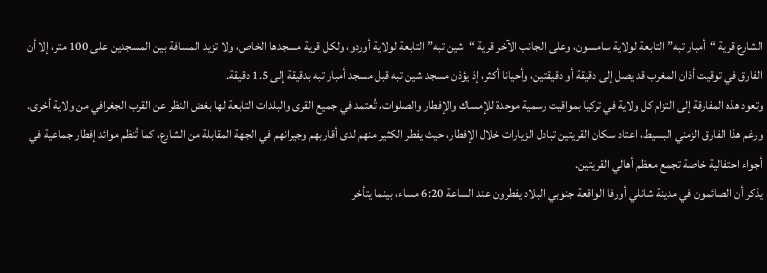الشارع قرية “أمبار تبه” التابعة لولاية سامسون، وعلى الجانب الآخر قرية “شين تبه” التابعة لولاية أوردو، ولكل قرية مسجدها الخاص، ولا تزيد المسافة بين المسجدين على 100 متر، إلا أن الفارق في توقيت أذان المغرب قد يصل إلى دقيقة أو دقيقتين، وأحيانا أكثر، إذ يؤذن مسجد شين تبه قبل مسجد أمبار تبه بدقيقة إلى 1.5 دقيقة.
وتعود هذه المفارقة إلى التزام كل ولاية في تركيا بمواقيت رسمية موحدة للإمساك والإفطار والصلوات، تُعتمد في جميع القرى والبلدات التابعة لها بغض النظر عن القرب الجغرافي من ولاية أخرى.
ورغم هذا الفارق الزمني البسيط، اعتاد سكان القريتين تبادل الزيارات خلال الإفطار، حيث يفطر الكثير منهم لدى أقاربهم وجيرانهم في الجهة المقابلة من الشارع، كما تُنظم موائد إفطار جماعية في أجواء احتفالية خاصة تجمع معظم أهالي القريتين.
يذكر أن الصائمون في مدينة شانلي أورفا الواقعة جنوبي البلاد يفطرون عند الساعة 6:20 مساء، بينما يتأخر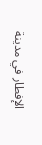الإفطار في مدينة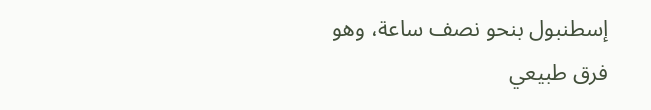إسطنبول بنحو نصف ساعة، وهو فرق طبيعي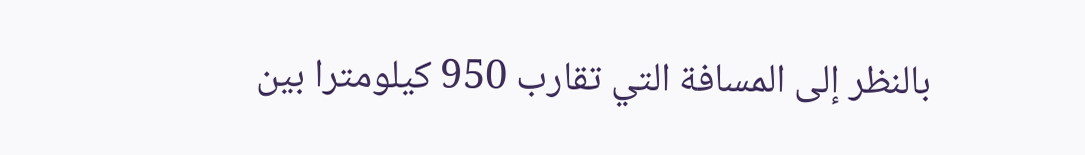بالنظر إلى المسافة التي تقارب 950 كيلومترا بين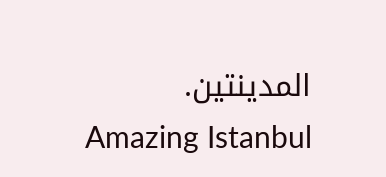المدينتين.
Amazing Istanbul